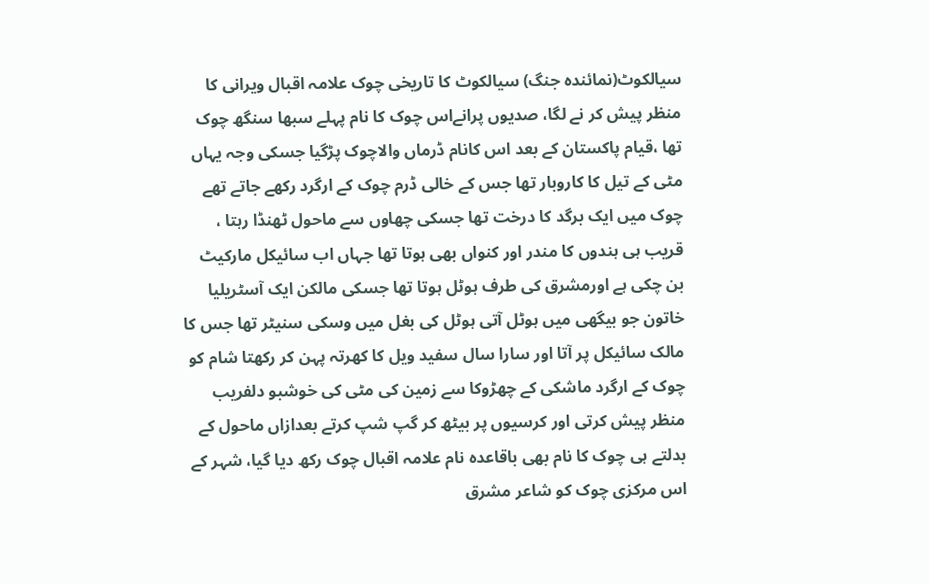سیالکوٹ(نمائندہ جنگ) سیالکوٹ کا تاریخی چوک علامہ اقبال ویرانی کا منظر پیش کر نے لگا، صدیوں پرانےاس چوک کا نام پہلے سبھا سنگھ چوک تھا ،قیام پاکستان کے بعد اس کانام ڈرماں والاچوک پڑگیا جسکی وجہ یہاں مٹی کے تیل کا کاروبار تھا جس کے خالی ڈرم چوک کے ارگرد رکھے جاتے تھے چوک میں ایک برگد کا درخت تھا جسکی چھاوں سے ماحول ٹھنڈا رہتا ، قریب ہی ہندوں کا مندر اور کنواں بھی ہوتا تھا جہاں اب سائیکل مارکیٹ بن چکی ہے اورمشرق کی طرف ہوٹل ہوتا تھا جسکی مالکن ایک آسٹریلیا خاتون جو بیگھی میں ہوٹل آتی ہوٹل کی بغل میں وسکی سنیٹر تھا جس کا مالک سائیکل پر آتا اور سارا سال سفید ویل کا کھرتہ پہن کر رکھتا شام کو چوک کے ارگرد ماشکی کے چھڑوکا سے زمین کی مٹی کی خوشبو دلفریب منظر پیش کرتی اور کرسیوں پر بیٹھ کر گپ شپ کرتے بعدازاں ماحول کے بدلتے ہی چوک کا نام بھی باقاعدہ نام علامہ اقبال چوک رکھ دیا گیا، شہر کے اس مرکزی چوک کو شاعر مشرق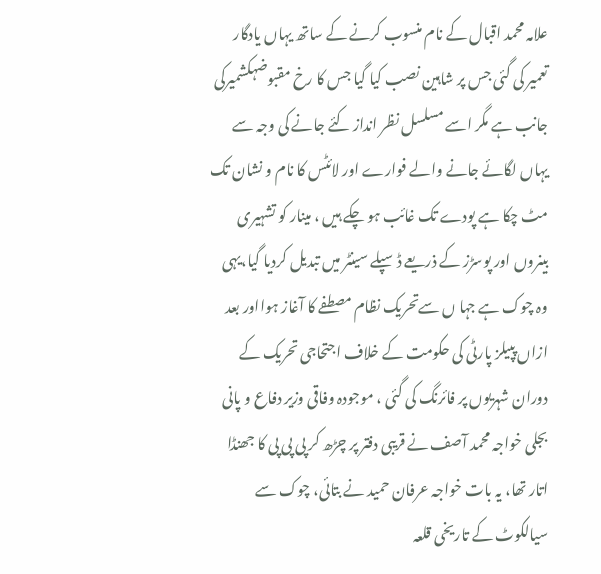علامہ محمد اقبال کے نام منسوب کرنے کے ساتھ یہاں یادگار تعمیر کی گئی جس پر شاہین نصب کیا گیا جس کا رخ مقبوضہکشمیرکی جانب ہے مگر اسے مسلسل نظر انداز کئے جانے کی وجہ سے یہاں لگائے جانے والے فوارے اور لائٹس کا نام و نشان تک مٹ چکا ہے پودے تک غائب ہو چکے ہیں ، مینار کو تشہیری بینروں اور پوسڑز کے ذریعے ڈسپلے سینٹر میں تبدیل کردیا گیا،یہی وہ چوک ہے جہا ں سےتحریک نظام مصطفے کا آغاز ہوااور بعد ازاں پپیلز پارٹی کی حکومت کے خلاف اجتحاجی تحریک کے دوران شہریوں پر فائرنگ کی گئی ، موجودہ وفاقی وزیر دفاع و پانی بجلی خواجہ محمد آصف نے قریبی دفتر پر چڑھ کر پی پی پی کا جھنڈا اتار تھا، یہ بات خواجہ عرفان حمید نے بتائی، چوک سے سیالکوٹ کے تاریخی قلعہ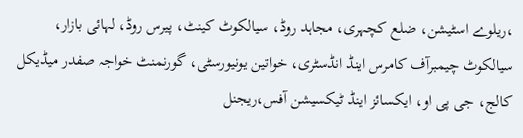،ریلوے اسٹیشن، ضلع کچہری، مجاہد روڈ، سیالکوٹ کینٹ، پیرس روڈ، لہائی بازار، سیالکوٹ چیمبرآف کامرس اینڈ انڈسٹری، خواتین یونیورسٹی، گورنمنٹ خواجہ صفدر میڈیکل کالج، جی پی او، ایکسائز اینڈ ٹیکسیشن آفس،ریجنل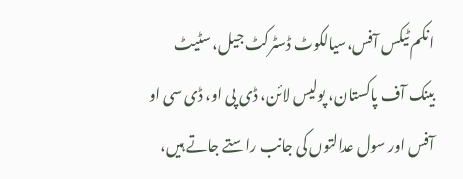انکم ٹیکس آفس،سیالکوٹ ڈسٹرکٹ جیل، سٹیٹ بینک آف پاکستان، پولیس لائن، ڈی پی او، ڈی سی او آفس اور سول عدالتوں کی جانب راستے جاتے ہیں،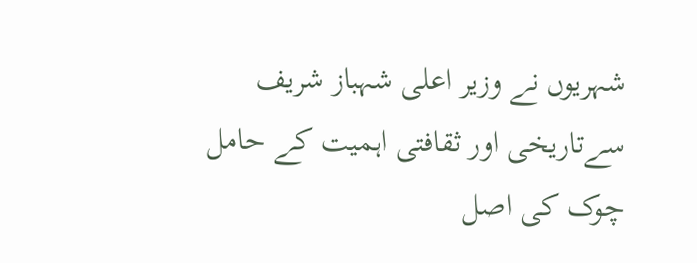شہریوں نے وزیر اعلی شہباز شریف سےتاریخی اور ثقافتی اہمیت کے حامل چوک کی اصل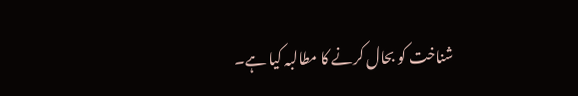شناخت کو بحال کرنے کا مطالبہ کیا ہے۔